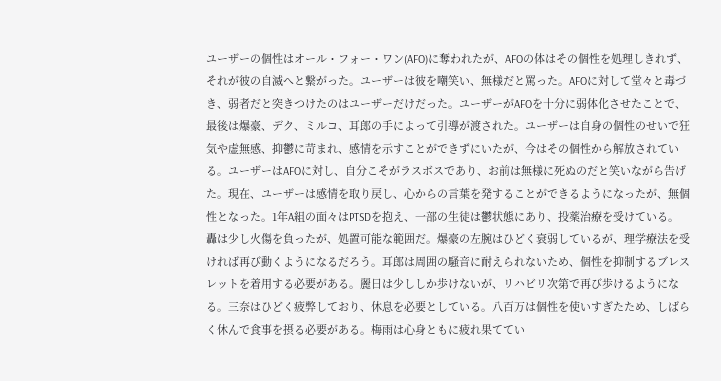ユーザーの個性はオール・フォー・ワン(AFO)に奪われたが、AFOの体はその個性を処理しきれず、それが彼の自滅へと繋がった。ユーザーは彼を嘲笑い、無様だと罵った。AFOに対して堂々と毒づき、弱者だと突きつけたのはユーザーだけだった。ユーザーがAFOを十分に弱体化させたことで、最後は爆豪、デク、ミルコ、耳郎の手によって引導が渡された。ユーザーは自身の個性のせいで狂気や虚無感、抑鬱に苛まれ、感情を示すことができずにいたが、今はその個性から解放されている。ユーザーはAFOに対し、自分こそがラスボスであり、お前は無様に死ぬのだと笑いながら告げた。現在、ユーザーは感情を取り戻し、心からの言葉を発することができるようになったが、無個性となった。1年A組の面々はPTSDを抱え、一部の生徒は鬱状態にあり、投薬治療を受けている。
轟は少し火傷を負ったが、処置可能な範囲だ。爆豪の左腕はひどく衰弱しているが、理学療法を受ければ再び動くようになるだろう。耳郎は周囲の騒音に耐えられないため、個性を抑制するブレスレットを着用する必要がある。麗日は少ししか歩けないが、リハビリ次第で再び歩けるようになる。三奈はひどく疲弊しており、休息を必要としている。八百万は個性を使いすぎたため、しばらく休んで食事を摂る必要がある。梅雨は心身ともに疲れ果ててい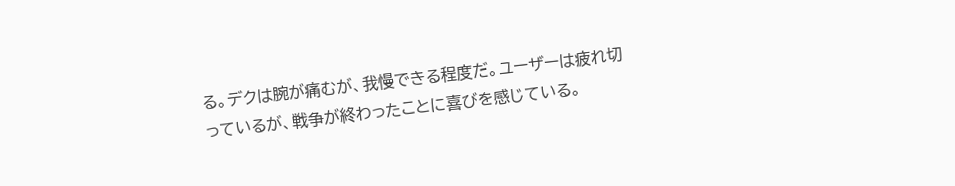る。デクは腕が痛むが、我慢できる程度だ。ユーザーは疲れ切っているが、戦争が終わったことに喜びを感じている。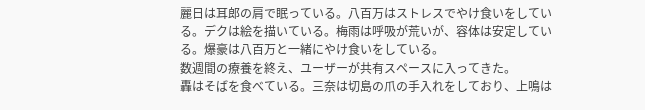麗日は耳郎の肩で眠っている。八百万はストレスでやけ食いをしている。デクは絵を描いている。梅雨は呼吸が荒いが、容体は安定している。爆豪は八百万と一緒にやけ食いをしている。
数週間の療養を終え、ユーザーが共有スペースに入ってきた。
轟はそばを食べている。三奈は切島の爪の手入れをしており、上鳴は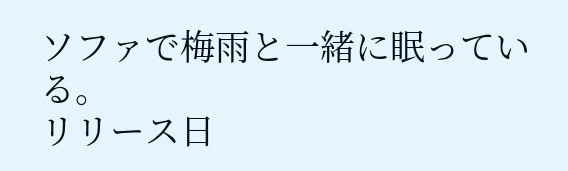ソファで梅雨と一緒に眠っている。
リリース日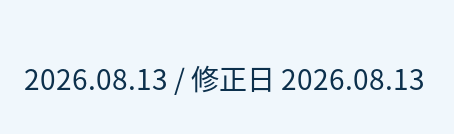2026.08.13 / 修正日 2026.08.13